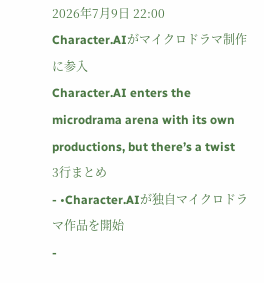2026年7月9日 22:00
Character.AIがマイクロドラマ制作に参入
Character.AI enters the microdrama arena with its own productions, but there’s a twist
3行まとめ
- •Character.AIが独自マイクロドラマ作品を開始
-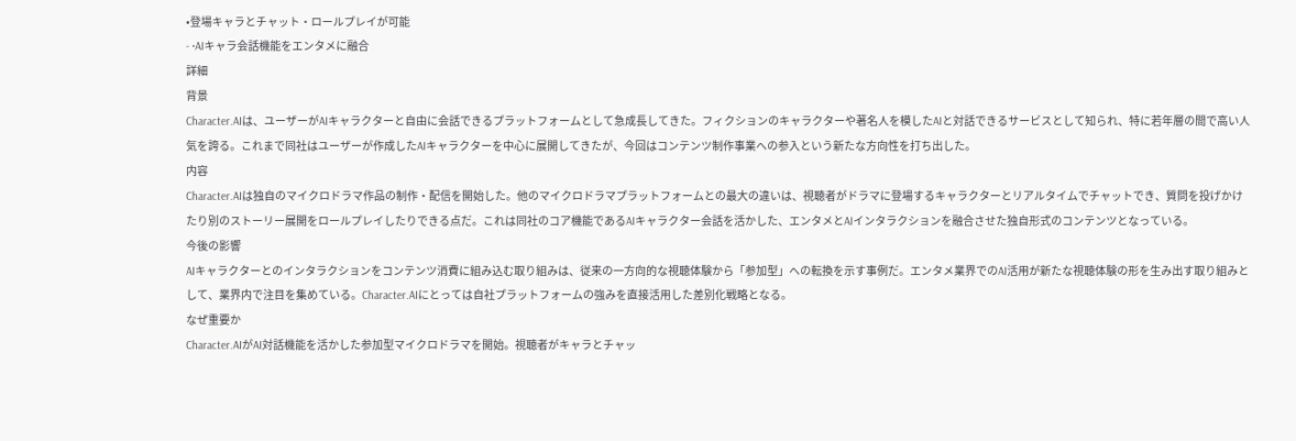•登場キャラとチャット・ロールプレイが可能
- •AIキャラ会話機能をエンタメに融合
詳細
背景
Character.AIは、ユーザーがAIキャラクターと自由に会話できるプラットフォームとして急成長してきた。フィクションのキャラクターや著名人を模したAIと対話できるサービスとして知られ、特に若年層の間で高い人気を誇る。これまで同社はユーザーが作成したAIキャラクターを中心に展開してきたが、今回はコンテンツ制作事業への参入という新たな方向性を打ち出した。
内容
Character.AIは独自のマイクロドラマ作品の制作・配信を開始した。他のマイクロドラマプラットフォームとの最大の違いは、視聴者がドラマに登場するキャラクターとリアルタイムでチャットでき、質問を投げかけたり別のストーリー展開をロールプレイしたりできる点だ。これは同社のコア機能であるAIキャラクター会話を活かした、エンタメとAIインタラクションを融合させた独自形式のコンテンツとなっている。
今後の影響
AIキャラクターとのインタラクションをコンテンツ消費に組み込む取り組みは、従来の一方向的な視聴体験から「参加型」への転換を示す事例だ。エンタメ業界でのAI活用が新たな視聴体験の形を生み出す取り組みとして、業界内で注目を集めている。Character.AIにとっては自社プラットフォームの強みを直接活用した差別化戦略となる。
なぜ重要か
Character.AIがAI対話機能を活かした参加型マイクロドラマを開始。視聴者がキャラとチャッ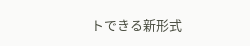トできる新形式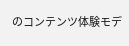のコンテンツ体験モデ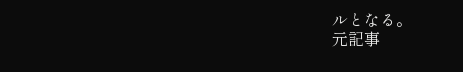ルとなる。
元記事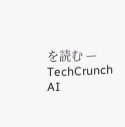を読む — TechCrunch AI